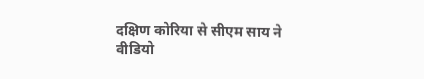दक्षिण कोरिया से सीएम साय ने वीडियो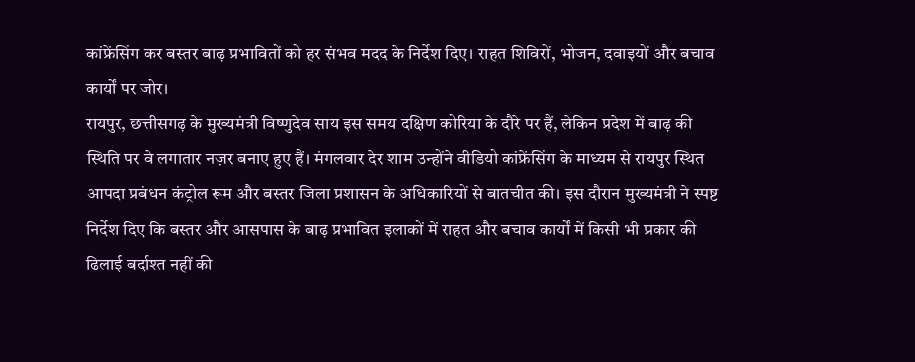कांफ्रेंसिंग कर बस्तर बाढ़ प्रभावितों को हर संभव मदद के निर्देश दिए। राहत शिविरों, भोजन, दवाइयों और बचाव कार्यों पर जोर।
रायपुर, छत्तीसगढ़ के मुख्यमंत्री विष्णुदेव साय इस समय दक्षिण कोरिया के दौरे पर हैं, लेकिन प्रदेश में बाढ़ की स्थिति पर वे लगातार नज़र बनाए हुए हैं। मंगलवार देर शाम उन्होंने वीडियो कांफ्रेंसिंग के माध्यम से रायपुर स्थित आपदा प्रबंधन कंट्रोल रूम और बस्तर जिला प्रशासन के अधिकारियों से बातचीत की। इस दौरान मुख्यमंत्री ने स्पष्ट निर्देश दिए कि बस्तर और आसपास के बाढ़ प्रभावित इलाकों में राहत और बचाव कार्यों में किसी भी प्रकार की ढिलाई बर्दाश्त नहीं की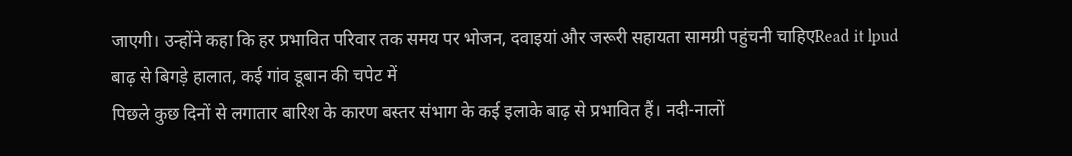जाएगी। उन्होंने कहा कि हर प्रभावित परिवार तक समय पर भोजन, दवाइयां और जरूरी सहायता सामग्री पहुंचनी चाहिएRead it lpud
बाढ़ से बिगड़े हालात, कई गांव डूबान की चपेट में
पिछले कुछ दिनों से लगातार बारिश के कारण बस्तर संभाग के कई इलाके बाढ़ से प्रभावित हैं। नदी-नालों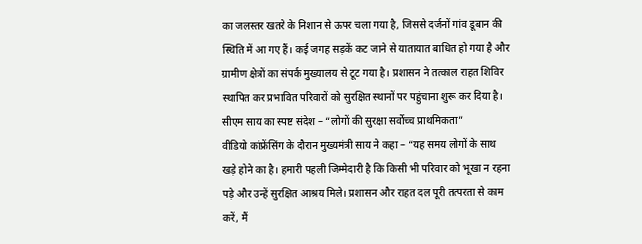का जलस्तर खतरे के निशान से ऊपर चला गया है, जिससे दर्जनों गांव डूबान की स्थिति में आ गए हैं। कई जगह सड़कें कट जाने से यातायात बाधित हो गया है और ग्रामीण क्षेत्रों का संपर्क मुख्यालय से टूट गया है। प्रशासन ने तत्काल राहत शिविर स्थापित कर प्रभावित परिवारों को सुरक्षित स्थानों पर पहुंचाना शुरू कर दिया है।
सीएम साय का स्पष्ट संदेश – “लोगों की सुरक्षा सर्वोच्च प्राथमिकता”
वीडियो कांफ्रेंसिंग के दौरान मुख्यमंत्री साय ने कहा – “यह समय लोगों के साथ खड़े होने का है। हमारी पहली जिम्मेदारी है कि किसी भी परिवार को भूखा न रहना पड़े और उन्हें सुरक्षित आश्रय मिले। प्रशासन और राहत दल पूरी तत्परता से काम करें, मैं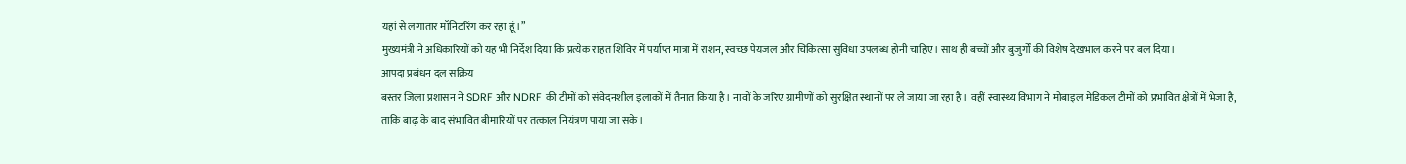यहां से लगातार मॉनिटरिंग कर रहा हूं।”
मुख्यमंत्री ने अधिकारियों को यह भी निर्देश दिया कि प्रत्येक राहत शिविर में पर्याप्त मात्रा में राशन, स्वच्छ पेयजल और चिकित्सा सुविधा उपलब्ध होनी चाहिए। साथ ही बच्चों और बुजुर्गों की विशेष देखभाल करने पर बल दिया।
आपदा प्रबंधन दल सक्रिय
बस्तर जिला प्रशासन ने SDRF और NDRF की टीमों को संवेदनशील इलाकों में तैनात किया है। नावों के जरिए ग्रामीणों को सुरक्षित स्थानों पर ले जाया जा रहा है। वहीं स्वास्थ्य विभाग ने मोबाइल मेडिकल टीमों को प्रभावित क्षेत्रों में भेजा है, ताकि बाढ़ के बाद संभावित बीमारियों पर तत्काल नियंत्रण पाया जा सके।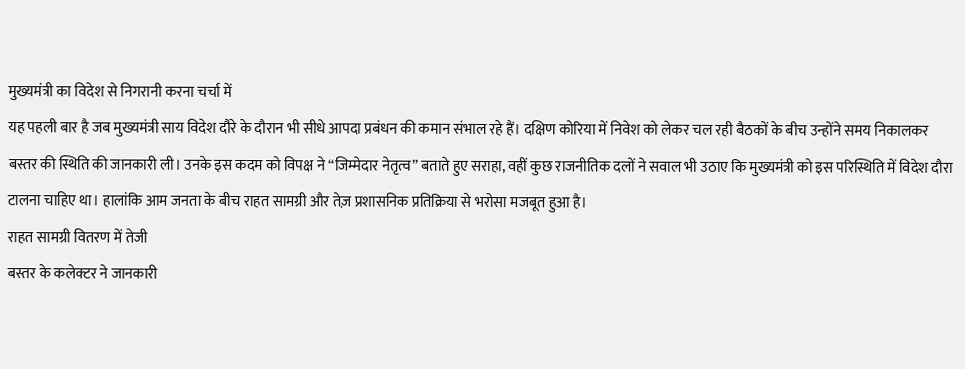मुख्यमंत्री का विदेश से निगरानी करना चर्चा में
यह पहली बार है जब मुख्यमंत्री साय विदेश दौरे के दौरान भी सीधे आपदा प्रबंधन की कमान संभाल रहे हैं। दक्षिण कोरिया में निवेश को लेकर चल रही बैठकों के बीच उन्होंने समय निकालकर बस्तर की स्थिति की जानकारी ली। उनके इस कदम को विपक्ष ने “जिम्मेदार नेतृत्व” बताते हुए सराहा, वहीं कुछ राजनीतिक दलों ने सवाल भी उठाए कि मुख्यमंत्री को इस परिस्थिति में विदेश दौरा टालना चाहिए था। हालांकि आम जनता के बीच राहत सामग्री और तेज़ प्रशासनिक प्रतिक्रिया से भरोसा मजबूत हुआ है।
राहत सामग्री वितरण में तेजी
बस्तर के कलेक्टर ने जानकारी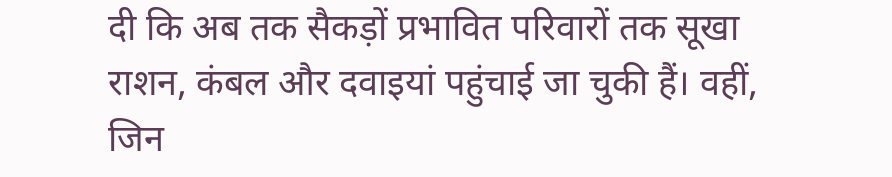दी कि अब तक सैकड़ों प्रभावित परिवारों तक सूखा राशन, कंबल और दवाइयां पहुंचाई जा चुकी हैं। वहीं, जिन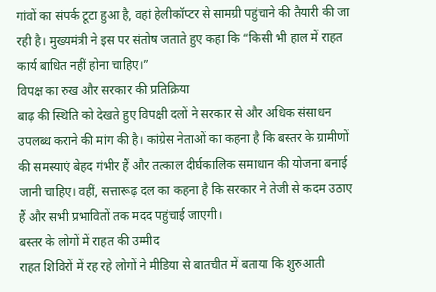गांवों का संपर्क टूटा हुआ है, वहां हेलीकॉप्टर से सामग्री पहुंचाने की तैयारी की जा रही है। मुख्यमंत्री ने इस पर संतोष जताते हुए कहा कि “किसी भी हाल में राहत कार्य बाधित नहीं होना चाहिए।”
विपक्ष का रुख और सरकार की प्रतिक्रिया
बाढ़ की स्थिति को देखते हुए विपक्षी दलों ने सरकार से और अधिक संसाधन उपलब्ध कराने की मांग की है। कांग्रेस नेताओं का कहना है कि बस्तर के ग्रामीणों की समस्याएं बेहद गंभीर हैं और तत्काल दीर्घकालिक समाधान की योजना बनाई जानी चाहिए। वहीं, सत्तारूढ़ दल का कहना है कि सरकार ने तेजी से कदम उठाए हैं और सभी प्रभावितों तक मदद पहुंचाई जाएगी।
बस्तर के लोगों में राहत की उम्मीद
राहत शिविरों में रह रहे लोगों ने मीडिया से बातचीत में बताया कि शुरुआती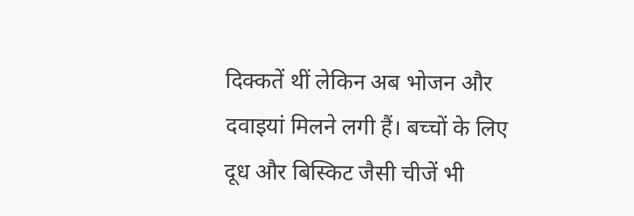दिक्कतें थीं लेकिन अब भोजन और दवाइयां मिलने लगी हैं। बच्चों के लिए दूध और बिस्किट जैसी चीजें भी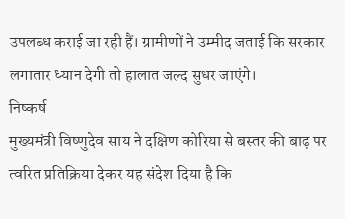उपलब्ध कराई जा रही हैं। ग्रामीणों ने उम्मीद जताई कि सरकार लगातार ध्यान देगी तो हालात जल्द सुधर जाएंगे।
निष्कर्ष
मुख्यमंत्री विष्णुदेव साय ने दक्षिण कोरिया से बस्तर की बाढ़ पर त्वरित प्रतिक्रिया देकर यह संदेश दिया है कि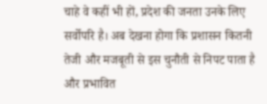चाहे वे कहीं भी हों, प्रदेश की जनता उनके लिए सर्वोपरि है। अब देखना होगा कि प्रशासन कितनी तेजी और मजबूती से इस चुनौती से निपट पाता है और प्रभावित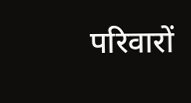परिवारों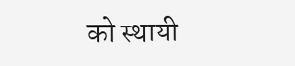को स्थायी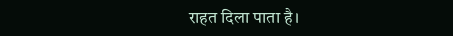राहत दिला पाता है।